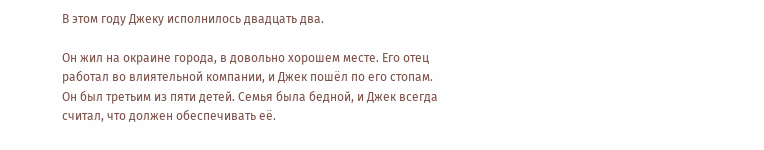В этом году Джеку исполнилось двадцать два.

Он жил на окраине города, в довольно хорошем месте. Его отец работал во влиятельной компании, и Джек пошёл по его стопам. Он был третьим из пяти детей. Семья была бедной, и Джек всегда считал, что должен обеспечивать её.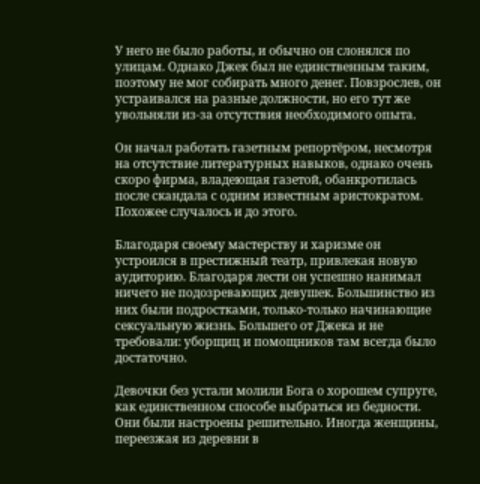У него не было работы, и обычно он слонялся по улицам. Однако Джек был не единственным таким, поэтому не мог собирать много денег. Повзрослев, он устраивался на разные должности, но его тут же увольняли из-за отсутствия необходимого опыта.

Он начал работать газетным репортёром, несмотря на отсутствие литературных навыков, однако очень скоро фирма, владеющая газетой, обанкротилась после скандала с одним известным аристократом. Похожее случалось и до этого.

Благодаря своему мастерству и харизме он устроился в престижный театр, привлекая новую аудиторию. Благодаря лести он успешно нанимал ничего не подозревающих девушек. Большинство из них были подростками, только-только начинающие сексуальную жизнь. Большего от Джека и не требовали: уборщиц и помощников там всегда было достаточно.

Девочки без устали молили Бога о хорошем супруге, как единственном способе выбраться из бедности. Они были настроены решительно. Иногда женщины, переезжая из деревни в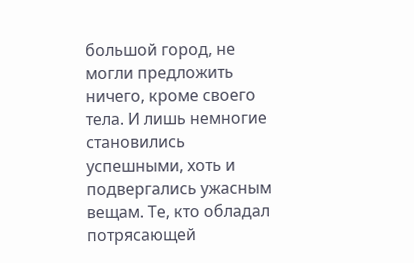большой город, не могли предложить ничего, кроме своего тела. И лишь немногие становились успешными, хоть и подвергались ужасным вещам. Те, кто обладал потрясающей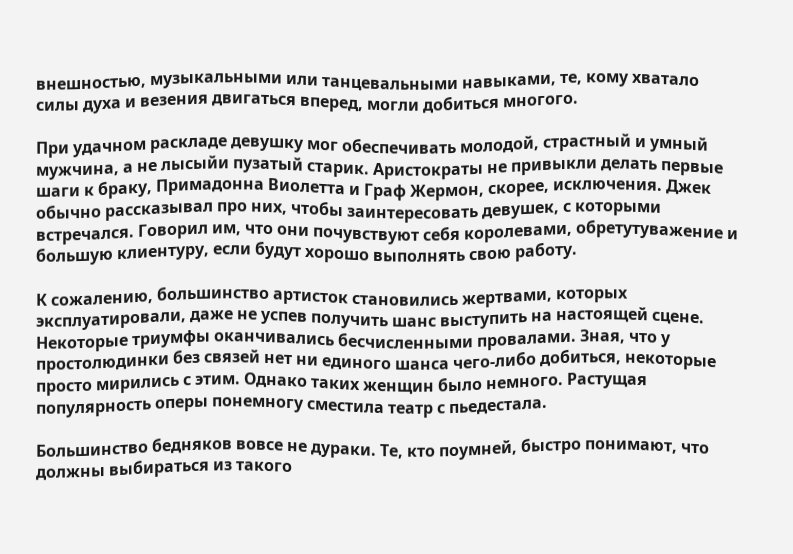внешностью, музыкальными или танцевальными навыками, те, кому хватало силы духа и везения двигаться вперед, могли добиться многого.

При удачном раскладе девушку мог обеспечивать молодой, страстный и умный мужчина, а не лысыйи пузатый старик. Аристократы не привыкли делать первые шаги к браку, Примадонна Виолетта и Граф Жермон, скорее, исключения. Джек обычно рассказывал про них, чтобы заинтересовать девушек, с которыми встречался. Говорил им, что они почувствуют себя королевами, обретутуважение и большую клиентуру, если будут хорошо выполнять свою работу.

К сожалению, большинство артисток становились жертвами, которых эксплуатировали, даже не успев получить шанс выступить на настоящей сцене. Некоторые триумфы оканчивались бесчисленными провалами. Зная, что у простолюдинки без связей нет ни единого шанса чего-либо добиться, некоторые просто мирились с этим. Однако таких женщин было немного. Растущая популярность оперы понемногу сместила театр с пьедестала.

Большинство бедняков вовсе не дураки. Те, кто поумней, быстро понимают, что должны выбираться из такого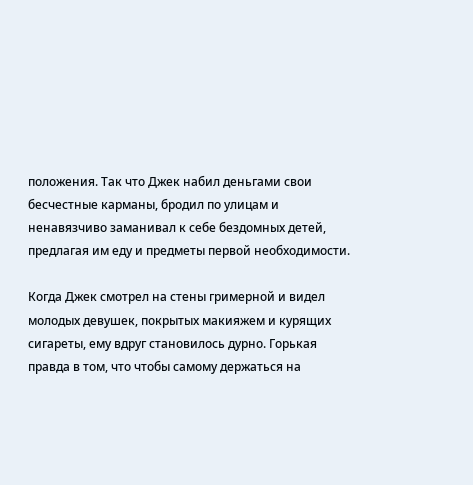положения. Так что Джек набил деньгами свои бесчестные карманы, бродил по улицам и ненавязчиво заманивал к себе бездомных детей, предлагая им еду и предметы первой необходимости.

Когда Джек смотрел на стены гримерной и видел молодых девушек, покрытых макияжем и курящих сигареты, ему вдруг становилось дурно. Горькая правда в том, что чтобы самому держаться на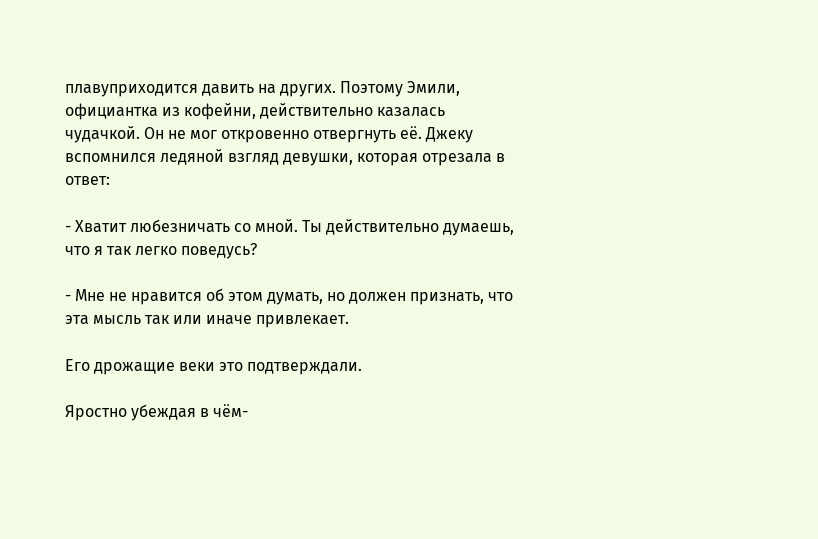плавуприходится давить на других. Поэтому Эмили, официантка из кофейни, действительно казалась чудачкой. Он не мог откровенно отвергнуть её. Джеку вспомнился ледяной взгляд девушки, которая отрезала в ответ:

- Хватит любезничать со мной. Ты действительно думаешь, что я так легко поведусь?

- Мне не нравится об этом думать, но должен признать, что эта мысль так или иначе привлекает.

Его дрожащие веки это подтверждали.

Яростно убеждая в чём-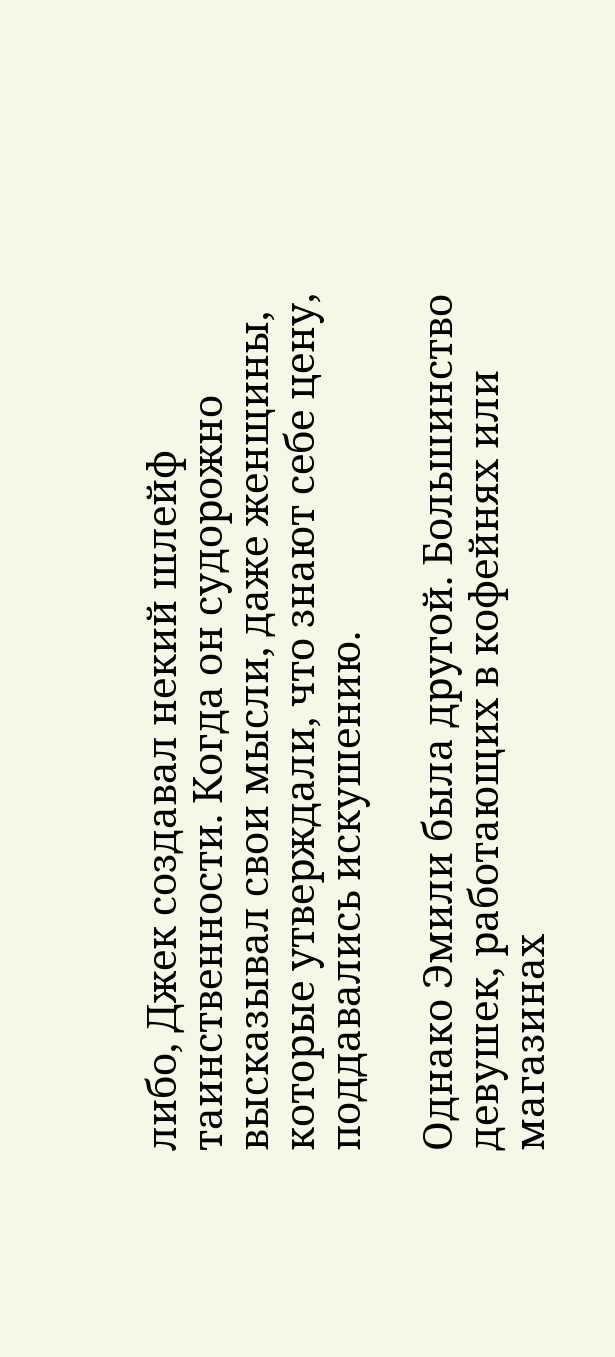либо, Джек создавал некий шлейф таинственности. Когда он судорожно высказывал свои мысли, даже женщины, которые утверждали, что знают себе цену, поддавались искушению.

Однако Эмили была другой. Большинство девушек, работающих в кофейнях или магазинах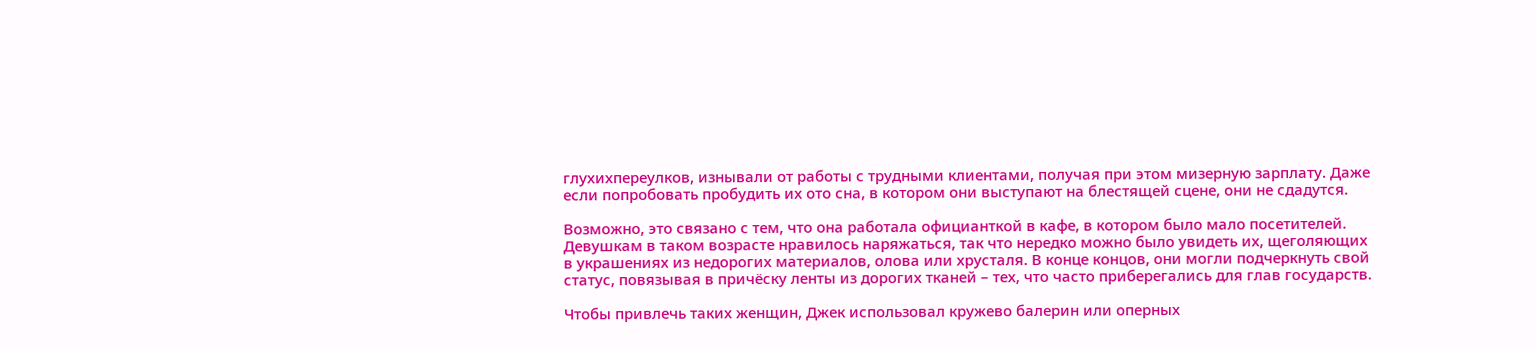глухихпереулков, изнывали от работы с трудными клиентами, получая при этом мизерную зарплату. Даже если попробовать пробудить их ото сна, в котором они выступают на блестящей сцене, они не сдадутся.

Возможно, это связано с тем, что она работала официанткой в кафе, в котором было мало посетителей. Девушкам в таком возрасте нравилось наряжаться, так что нередко можно было увидеть их, щеголяющих в украшениях из недорогих материалов, олова или хрусталя. В конце концов, они могли подчеркнуть свой статус, повязывая в причёску ленты из дорогих тканей – тех, что часто приберегались для глав государств.

Чтобы привлечь таких женщин, Джек использовал кружево балерин или оперных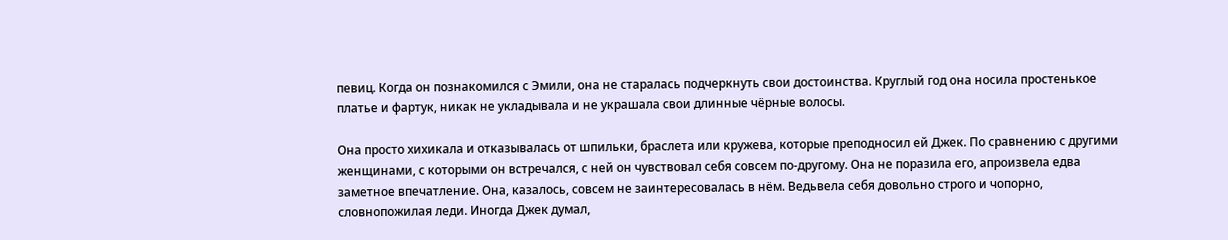певиц. Когда он познакомился с Эмили, она не старалась подчеркнуть свои достоинства. Круглый год она носила простенькое платье и фартук, никак не укладывала и не украшала свои длинные чёрные волосы.

Она просто хихикала и отказывалась от шпильки, браслета или кружева, которые преподносил ей Джек. По сравнению с другими женщинами, с которыми он встречался, с ней он чувствовал себя совсем по-другому. Она не поразила его, апроизвела едва заметное впечатление. Она, казалось, совсем не заинтересовалась в нём. Ведьвела себя довольно строго и чопорно, словнопожилая леди. Иногда Джек думал,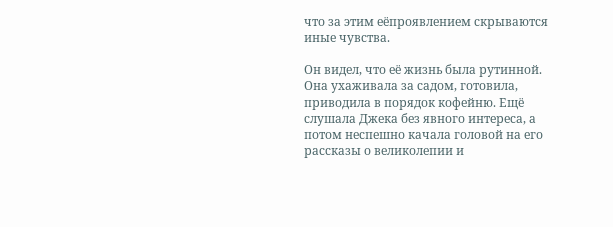что за этим еёпроявлением скрываются иные чувства.

Он видел, что её жизнь была рутинной. Она ухаживала за садом, готовила, приводила в порядок кофейню. Ещё слушала Джека без явного интереса, а потом неспешно качала головой на его рассказы о великолепии и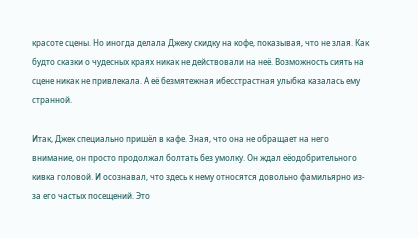красоте сцены. Но иногда делала Джеку скидку на кофе, показывая, что не злая. Как будто сказки о чудесных краях никак не действовали на неё. Возможность сиять на сцене никак не привлекала. А её безмятежная ибесстрастная улыбка казалась ему странной.

Итак, Джек специально пришёл в кафе. Зная, что она не обращает на него внимание, он просто продолжал болтать без умолку. Он ждал еёодобрительного кивка головой. И осознавал, что здесь к нему относятся довольно фамильярно из-за его частых посещений. Это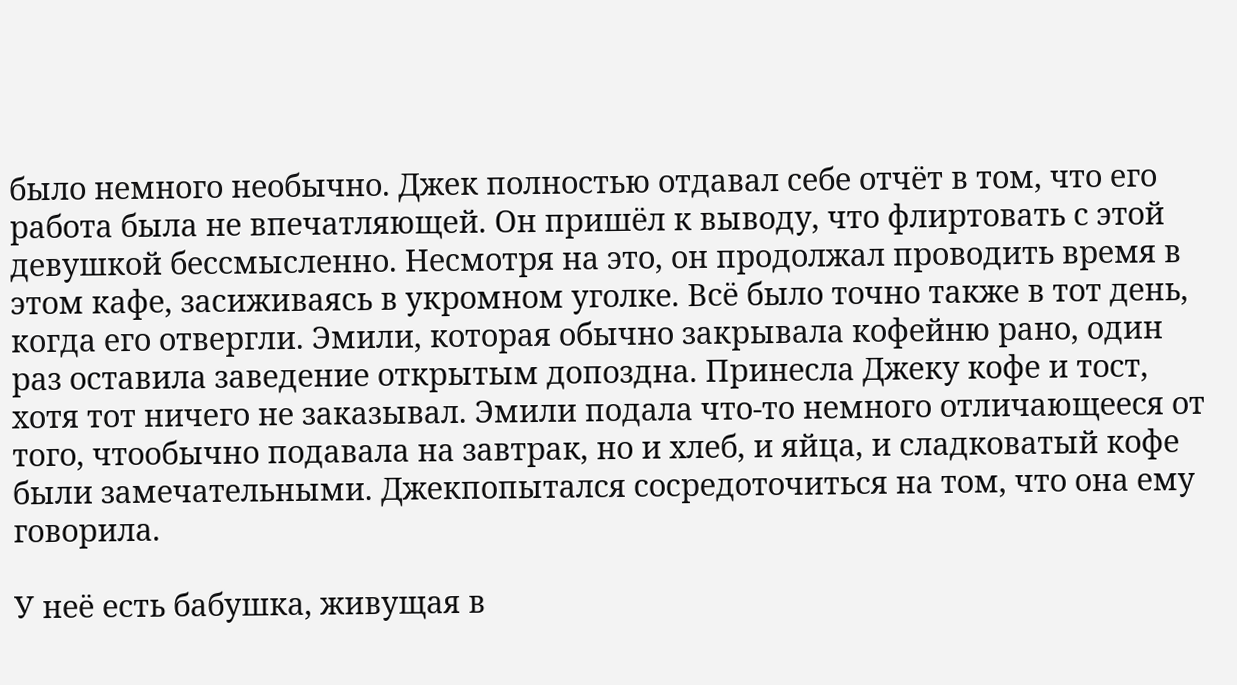было немного необычно. Джек полностью отдавал себе отчёт в том, что его работа была не впечатляющей. Он пришёл к выводу, что флиртовать с этой девушкой бессмысленно. Несмотря на это, он продолжал проводить время в этом кафе, засиживаясь в укромном уголке. Всё было точно также в тот день, когда его отвергли. Эмили, которая обычно закрывала кофейню рано, один раз оставила заведение открытым допоздна. Принесла Джеку кофе и тост, хотя тот ничего не заказывал. Эмили подала что-то немного отличающееся от того, чтообычно подавала на завтрак, но и хлеб, и яйца, и сладковатый кофе были замечательными. Джекпопытался сосредоточиться на том, что она ему говорила.

У неё есть бабушка, живущая в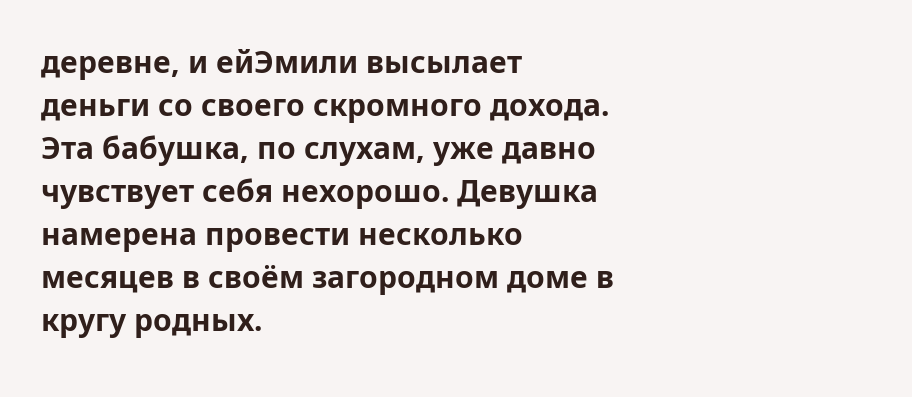деревне, и ейЭмили высылает деньги со своего скромного дохода. Эта бабушка, по слухам, уже давно чувствует себя нехорошо. Девушка намерена провести несколько месяцев в своём загородном доме в кругу родных.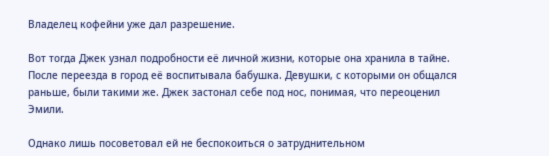Владелец кофейни уже дал разрешение.

Вот тогда Джек узнал подробности её личной жизни, которые она хранила в тайне. После переезда в город её воспитывала бабушка. Девушки, с которыми он общался раньше, были такими же. Джек застонал себе под нос, понимая, что переоценил Эмили.

Однако лишь посоветовал ей не беспокоиться о затруднительном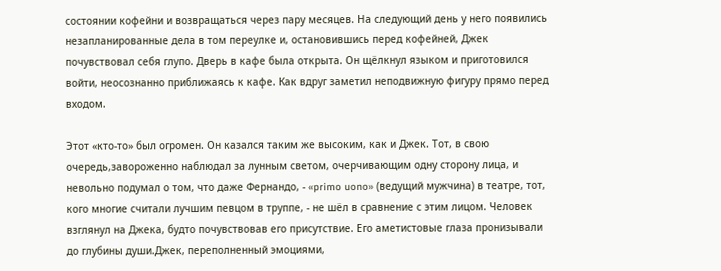состоянии кофейни и возвращаться через пару месяцев. На следующий день у него появились незапланированные дела в том переулке и, остановившись перед кофейней, Джек почувствовал себя глупо. Дверь в кафе была открыта. Он щёлкнул языком и приготовился войти, неосознанно приближаясь к кафе. Как вдруг заметил неподвижную фигуру прямо перед входом.

Этот «кто-то» был огромен. Он казался таким же высоким, как и Джек. Тот, в свою очередь,завороженно наблюдал за лунным светом, очерчивающим одну сторону лица, и невольно подумал о том, что даже Фернандо, - «primo uono» (ведущий мужчина) в театре, тот, кого многие считали лучшим певцом в труппе, - не шёл в сравнение с этим лицом. Человек взглянул на Джека, будто почувствовав его присутствие. Его аметистовые глаза пронизывали до глубины души.Джек, переполненный эмоциями,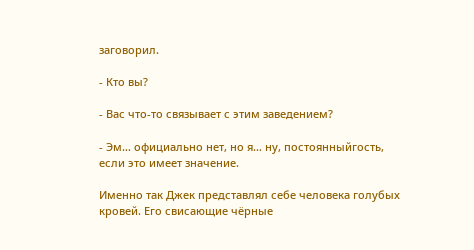заговорил.

- Кто вы?

- Вас что-то связывает с этим заведением?

- Эм… официально нет, но я… ну, постоянныйгость, если это имеет значение.

Именно так Джек представлял себе человека голубых кровей. Его свисающие чёрные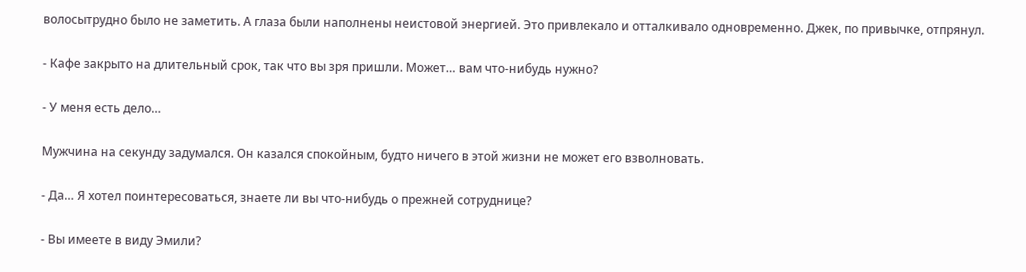волосытрудно было не заметить. А глаза были наполнены неистовой энергией. Это привлекало и отталкивало одновременно. Джек, по привычке, отпрянул.

- Кафе закрыто на длительный срок, так что вы зря пришли. Может… вам что-нибудь нужно?

- У меня есть дело…

Мужчина на секунду задумался. Он казался спокойным, будто ничего в этой жизни не может его взволновать.

- Да… Я хотел поинтересоваться, знаете ли вы что-нибудь о прежней сотруднице?

- Вы имеете в виду Эмили?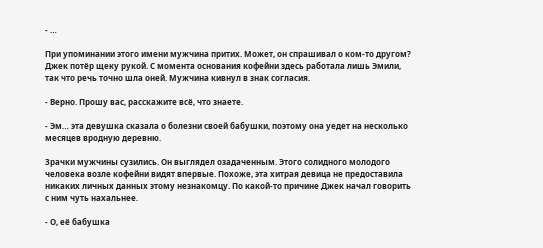- …

При упоминании этого имени мужчина притих. Может, он спрашивал о ком-то другом? Джек потёр щеку рукой. С момента основания кофейни здесь работала лишь Эмили, так что речь точно шла оней. Мужчина кивнул в знак согласия.

- Верно. Прошу вас, расскажите всё, что знаете.

- Эм… эта девушка сказала о болезни своей бабушки, поэтому она уедет на несколько месяцев вродную деревню.

Зрачки мужчины сузились. Он выглядел озадаченным. Этого солидного молодого человека возле кофейни видят впервые. Похоже, эта хитрая девица не предоставила никаких личных данных этому незнакомцу. По какой-то причине Джек начал говорить с ним чуть нахальнее.

- О, её бабушка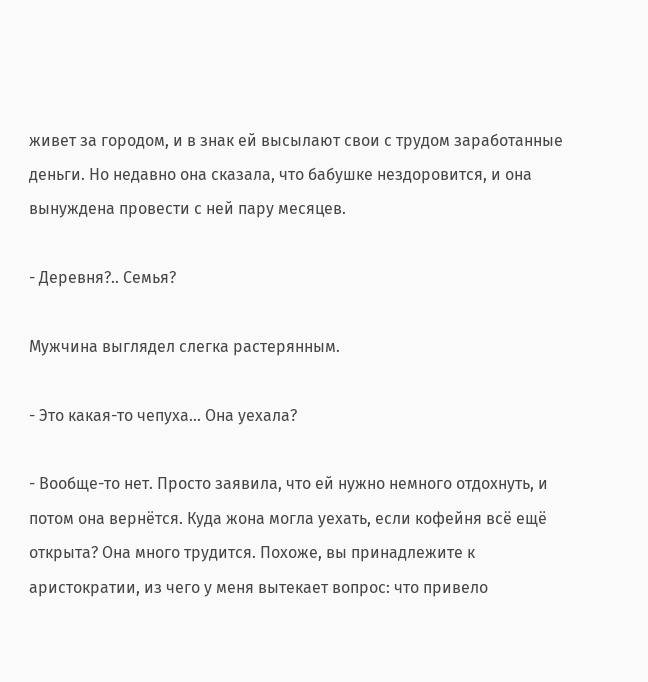живет за городом, и в знак ей высылают свои с трудом заработанные деньги. Но недавно она сказала, что бабушке нездоровится, и она вынуждена провести с ней пару месяцев.

- Деревня?.. Семья?

Мужчина выглядел слегка растерянным.

- Это какая-то чепуха… Она уехала?

- Вообще-то нет. Просто заявила, что ей нужно немного отдохнуть, и потом она вернётся. Куда жона могла уехать, если кофейня всё ещё открыта? Она много трудится. Похоже, вы принадлежите к аристократии, из чего у меня вытекает вопрос: что привело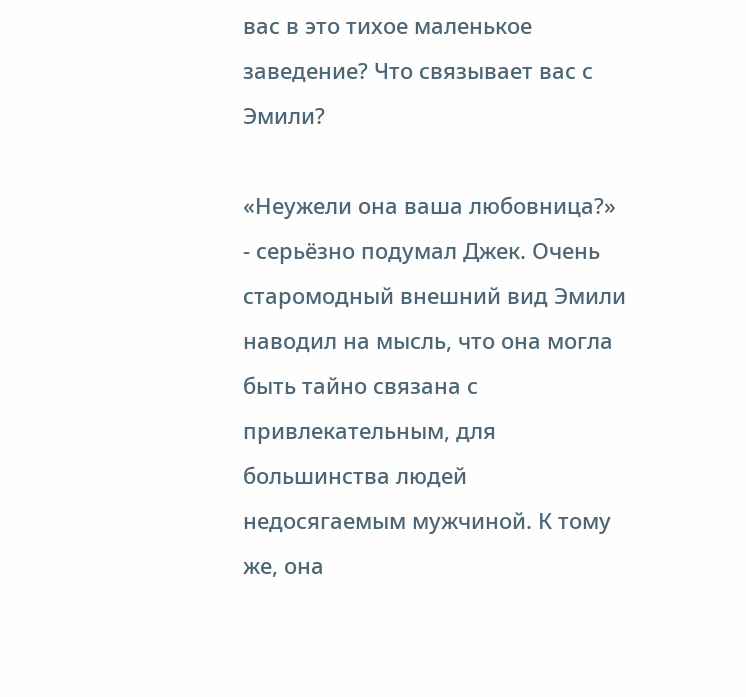вас в это тихое маленькое заведение? Что связывает вас с Эмили?

«Неужели она ваша любовница?» - серьёзно подумал Джек. Очень старомодный внешний вид Эмили наводил на мысль, что она могла быть тайно связана с привлекательным, для большинства людей недосягаемым мужчиной. К тому же, она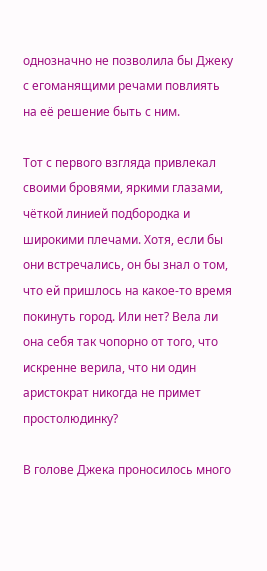однозначно не позволила бы Джеку с егоманящими речами повлиять на её решение быть с ним.

Тот с первого взгляда привлекал своими бровями, яркими глазами, чёткой линией подбородка и широкими плечами. Хотя, если бы они встречались, он бы знал о том, что ей пришлось на какое-то время покинуть город. Или нет? Вела ли она себя так чопорно от того, что искренне верила, что ни один аристократ никогда не примет простолюдинку?

В голове Джека проносилось много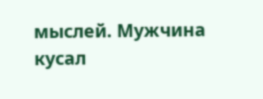мыслей. Мужчина кусал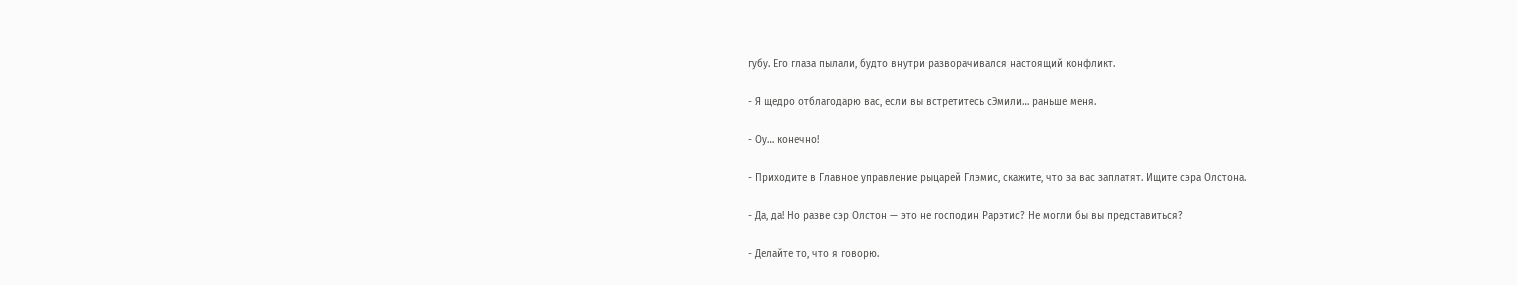губу. Его глаза пылали, будто внутри разворачивался настоящий конфликт.

- Я щедро отблагодарю вас, если вы встретитесь сЭмили… раньше меня.

- Оу… конечно!

- Приходите в Главное управление рыцарей Глэмис, скажите, что за вас заплатят. Ищите сэра Олстона.

- Да, да! Но разве сэр Олстон — это не господин Рарэтис? Не могли бы вы представиться?

- Делайте то, что я говорю.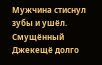Мужчина стиснул зубы и ушёл. Смущённый Джекещё долго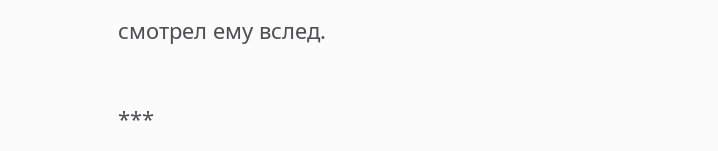смотрел ему вслед.

***